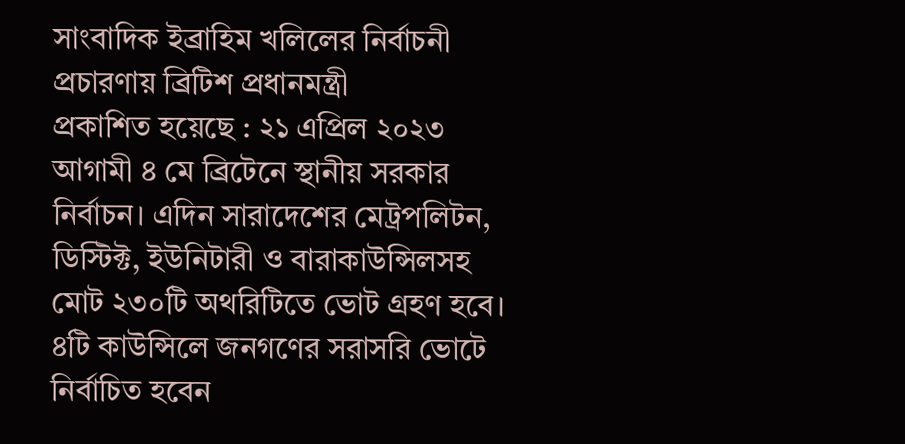সাংবাদিক ইব্রাহিম খলিলের নির্বাচনী প্রচারণায় ব্রিটিশ প্রধানমন্ত্রী
প্রকাশিত হয়েছে : ২১ এপ্রিল ২০২৩
আগামী ৪ মে ব্রিটেনে স্থানীয় সরকার নির্বাচন। এদিন সারাদেশের মেট্রপলিটন, ডিস্টিক্ট, ইউনিটারী ও বারাকাউন্সিলসহ মোট ২৩০টি অথরিটিতে ভোট গ্রহণ হবে। ৪টি কাউন্সিলে জনগণের সরাসরি ভোটে নির্বাচিত হবেন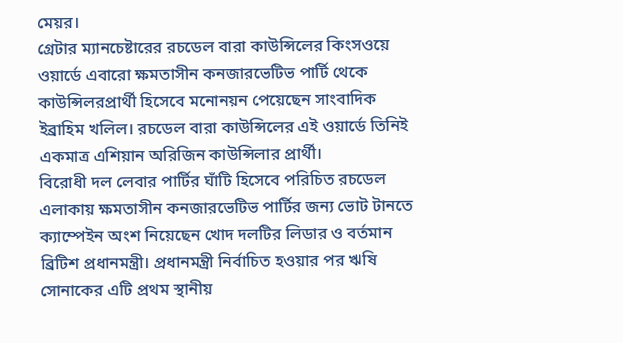মেয়র।
গ্রেটার ম্যানচেষ্টারের রচডেল বারা কাউন্সিলের কিংসওয়ে ওয়ার্ডে এবারো ক্ষমতাসীন কনজারভেটিভ পার্টি থেকে কাউন্সিলরপ্রার্থী হিসেবে মনোনয়ন পেয়েছেন সাংবাদিক ইব্রাহিম খলিল। রচডেল বারা কাউন্সিলের এই ওয়ার্ডে তিনিই একমাত্র এশিয়ান অরিজিন কাউন্সিলার প্রার্থী।
বিরোধী দল লেবার পার্টির ঘাঁটি হিসেবে পরিচিত রচডেল এলাকায় ক্ষমতাসীন কনজারভেটিভ পার্টির জন্য ভোট টানতে ক্যাম্পেইন অংশ নিয়েছেন খোদ দলটির লিডার ও বর্তমান ব্রিটিশ প্রধানমন্ত্রী। প্রধানমন্ত্রী নির্বাচিত হওয়ার পর ঋষি সোনাকের এটি প্রথম স্থানীয়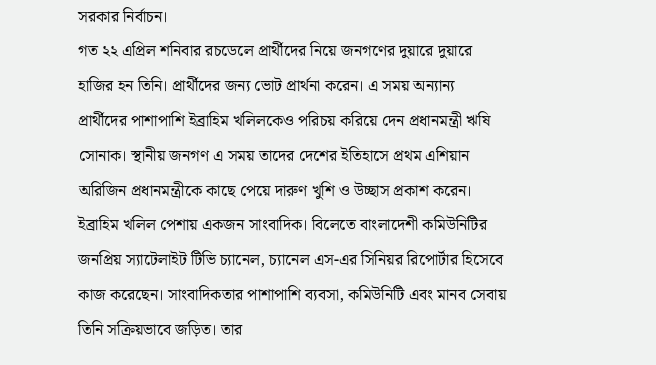সরকার নির্বাচন।
গত ২২ এপ্রিল শনিবার রচডেলে প্রার্থীদের নিয়ে জনগণের দুয়ারে দুয়ারে হাজির হন তিনি। প্রার্থীদের জন্য ভোট প্রার্থনা করেন। এ সময় অন্যান্য প্রার্থীদের পাশাপাশি ইব্রাহিম খলিলকেও পরিচয় করিয়ে দেন প্রধানমন্ত্রী ঋষি সোনাক। স্থানীয় জনগণ এ সময় তাদের দেশের ইতিহাসে প্রথম এশিয়ান অরিজিন প্রধানমন্ত্রীকে কাছে পেয়ে দারুণ খুশি ও উচ্ছাস প্রকাশ করেন।
ইব্রাহিম খলিল পেশায় একজন সাংবাদিক। বিলেতে বাংলাদেশী কমিউনিটির জনপ্রিয় স্যাটেলাইট টিভি চ্যানেল, চ্যানেল এস-এর সিনিয়র রিপোর্টার হিসেবে কাজ করেছেন। সাংবাদিকতার পাশাপাশি ব্যবসা, কমিউনিটি এবং মানব সেবায় তিনি সক্রিয়ভাবে জড়িত। তার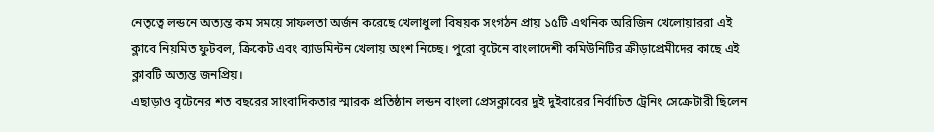নেতৃত্বে লন্ডনে অত্যন্ত কম সময়ে সাফলতা অর্জন করেছে খেলাধুলা বিষয়ক সংগঠন প্রায় ১৫টি এথনিক অরিজিন খেলোয়াররা এই ক্লাবে নিয়মিত ফুটবল, ক্রিকেট এবং ব্যাডমিন্টন খেলায় অংশ নিচ্ছে। পুরো বৃটেনে বাংলাদেশী কমিউনিটির ক্রীড়াপ্রেমীদের কাছে এই ক্লাবটি অত্যন্ত জনপ্রিয়।
এছাড়াও বৃটেনের শত বছরের সাংবাদিকতার স্মারক প্রতিষ্ঠান লন্ডন বাংলা প্রেসক্লাবের দুই দুইবারের নির্বাচিত ট্রেনিং সেক্রেটারী ছিলেন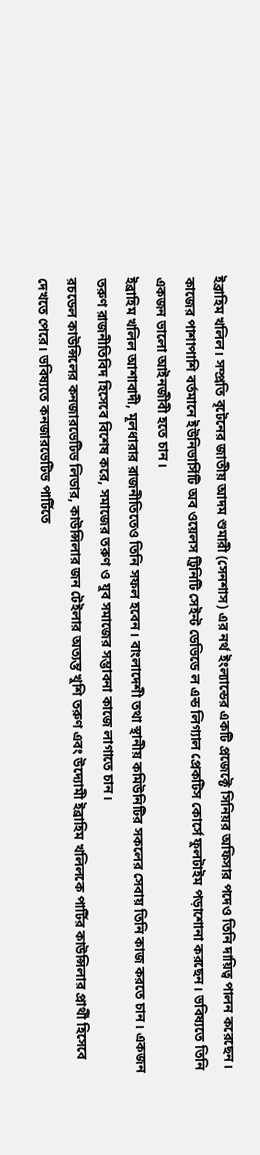ইব্রাহিম খলিল। সম্প্রতি বৃটেনের জাতীয় আদম শুমারী (সেনশাস) এর নর্থ ইংল্যান্ডের একটি প্রজেক্টে সিনিয়র অফিসার পদেও তিনি দায়িত্ব পালন করেছেন।
কাজের পাশাপাশি বর্তমানে ইউনিভার্সিটি অব ওয়েলস ট্রিনিটি সেইন্ট ডেভিডে ল এন্ড লিগ্যাল প্রেকটিস কোর্সে ফুলটাইম পড়াশোনা করছেন। ভবিষ্যতে তিনি একজন ভালো আইনজীবী হতে চান।
ইব্রাহিম খলিল আশাবাদী, মূলধারার রাজনীতিতেও তিনি সফল হবেন। বাংলাদেশী তথা স্থানীয় কমিউনিটির সকলের সেবায় তিনি কাজ করতে চান। একজন তরুণ রাজনীতিবিদ হিসেবে বিশেষ করে, সমাজের তরুণ ও যুব সমাজের সম্ভাবনা কাজে লাগাতে চান।
রচডেল কাউন্সিলের কনজারভেটিভ লিডার, কাউন্সিলার জন টেইলার অত্যন্ত খুশি তরুণ এবং উদ্যোমী ইব্রাহিম খলিলকে পার্টির কাউন্সিলার প্রার্থী হিসেবে দেখতে পেরে। ভবিষ্যতে কনজারভেটিভ পার্টিতে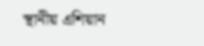স্থানীয় এশিয়ান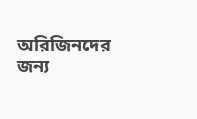অরিজিনদের জন্য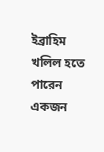ইব্রাহিম খলিল হতে পারেন একজন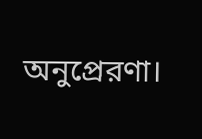অনুপ্রেরণা।